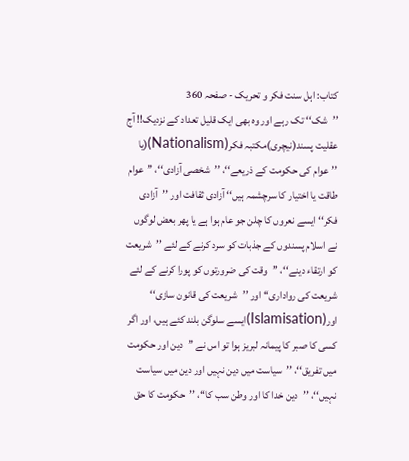کتاب: اہل سنت فکر و تحریک - صفحہ 360
’’شک‘‘ تک رہے اور وہ بھی ایک قلیل تعداد کے نزدیک!! آج عقلیت پسند(نیچری)مکتبہ فکر(Nationalism)(یا ’’عوام کی حکومت کے ذریعے‘‘، ’’شخصی آزادی‘‘، ’’عوام طاقت یا اختیار کا سرچشمہ ہیں‘‘ آزادی ثقافت اور ’’آزادی فکر‘‘ ایسے نعروں کا چلن جو عام ہوا ہے یا پھر بعض لوگوں نے اسلام پسندوں کے جذبات کو سرد کرنے کے لئے ’’شریعت کو ارتقاء دینے‘‘، ’’وقت کی ضرورتوں کو پورا کرنے کے لئے شریعت کی رواداری‘‘ اور ’’شریعت کی قانون سازی‘‘ اور(Islamisation)ایسے سلوگن بلند کئے ہیں، اور اگر کسی کا صبر کا پیمانہ لبریز ہوا تو اس نے ’’دین اور حکومت میں تفریق‘‘، ’’سیاست میں دین نہیں اور دین میں سیاست نہیں‘‘، ’’دین خدا کا اور وطن سب کا‘‘، ’’حکومت کا حق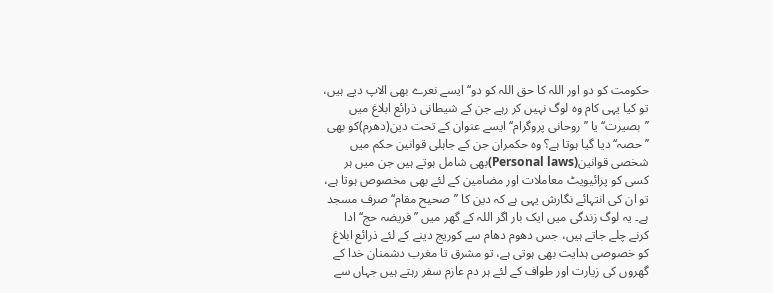حکومت کو دو اور اللہ کا حق اللہ کو دو‘‘ ایسے نعرے بھی الاپ دیے ہیں، تو کیا یہی کام وہ لوگ نہیں کر رہے جن کے شیطانی ذرائع ابلاغ میں ’’بصیرت‘‘ یا ’’روحانی پروگرام‘‘ ایسے عنوان کے تحت دین(دھرم)کو بھی ’’حصہ‘‘ دیا گیا ہوتا ہے؟ وہ حکمران جن کے جاہلی قوانین حکم میں شخصی قوانین(Personal laws)بھی شامل ہوتے ہیں جن میں ہر کسی کو پرائیویٹ معاملات اور مضامین کے لئے بھی مخصوص ہوتا ہے، تو ان کی انتہائے نگارش یہی ہے کہ دین کا ’’صحیح مقام‘‘ صرف مسجد ہے۔ یہ لوگ زندگی میں ایک بار اگر اللہ کے گھر میں ’’فریضہ حج‘‘ ادا کرنے چلے جاتے ہیں، جس دھوم دھام سے کوریج دینے کے لئے ذرائع ابلاغ کو خصوصی ہدایت بھی ہوتی ہے، تو مشرق تا مغرب دشمنان خدا کے گھروں کی زیارت اور طواف کے لئے ہر دم عازم سفر رہتے ہیں جہاں سے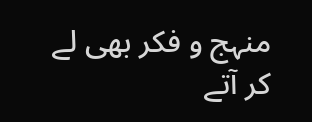منہج و فکر بھی لے کر آتے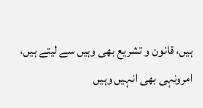ہیں، قانون و تشریع بھی وہیں سے لیتے ہیں، امرونہی بھی انہیں وہیں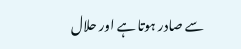سے صادر ہوتا ہے اور حلال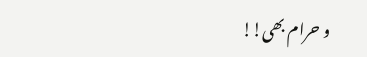و حرام بھی!!